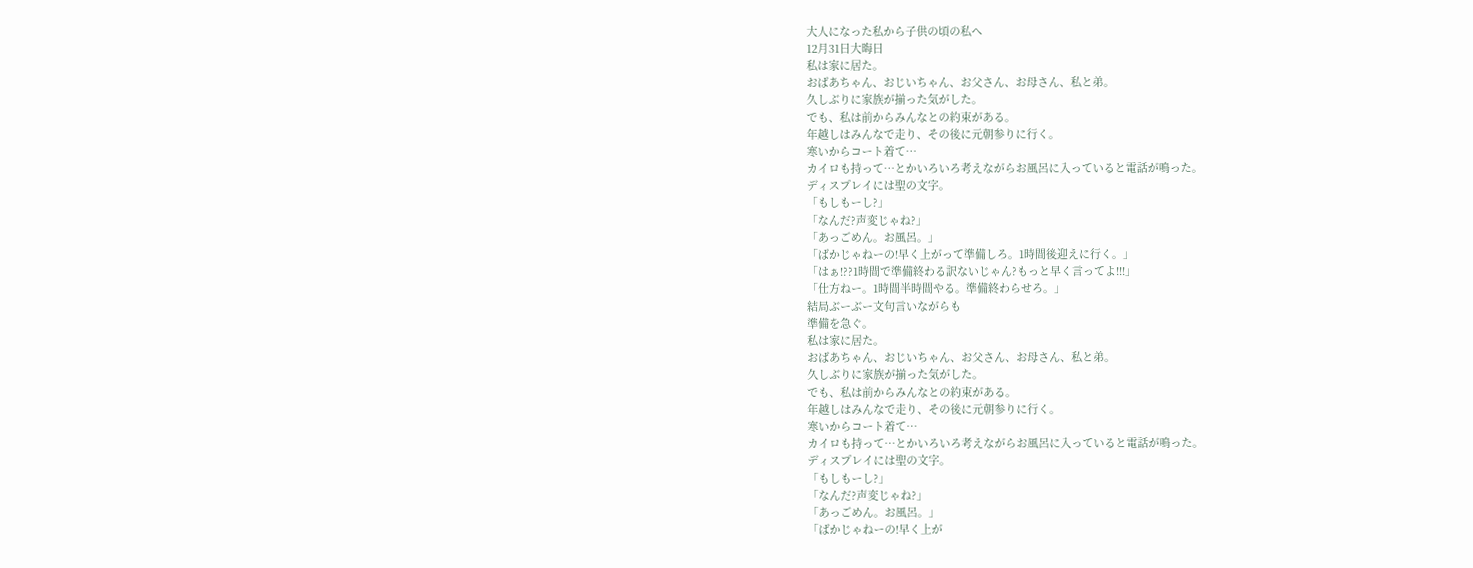大人になった私から子供の頃の私へ
12月31日大晦日
私は家に居た。
おばあちゃん、おじいちゃん、お父さん、お母さん、私と弟。
久しぶりに家族が揃った気がした。
でも、私は前からみんなとの約束がある。
年越しはみんなで走り、その後に元朝参りに行く。
寒いからコート着て…
カイロも持って…とかいろいろ考えながらお風呂に入っていると電話が鳴った。
ディスプレイには聖の文字。
「もしもーし?」
「なんだ?声変じゃね?」
「あっごめん。お風呂。」
「ばかじゃねーの!早く上がって準備しろ。1時間後迎えに行く。」
「はぁ!??1時間で準備終わる訳ないじゃん?もっと早く言ってよ!!!」
「仕方ねー。1時間半時間やる。準備終わらせろ。」
結局ぶーぶー文句言いながらも
準備を急ぐ。
私は家に居た。
おばあちゃん、おじいちゃん、お父さん、お母さん、私と弟。
久しぶりに家族が揃った気がした。
でも、私は前からみんなとの約束がある。
年越しはみんなで走り、その後に元朝参りに行く。
寒いからコート着て…
カイロも持って…とかいろいろ考えながらお風呂に入っていると電話が鳴った。
ディスプレイには聖の文字。
「もしもーし?」
「なんだ?声変じゃね?」
「あっごめん。お風呂。」
「ばかじゃねーの!早く上が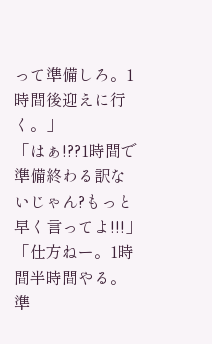って準備しろ。1時間後迎えに行く。」
「はぁ!??1時間で準備終わる訳ないじゃん?もっと早く言ってよ!!!」
「仕方ねー。1時間半時間やる。準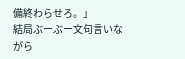備終わらせろ。」
結局ぶーぶー文句言いながら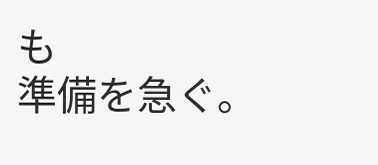も
準備を急ぐ。